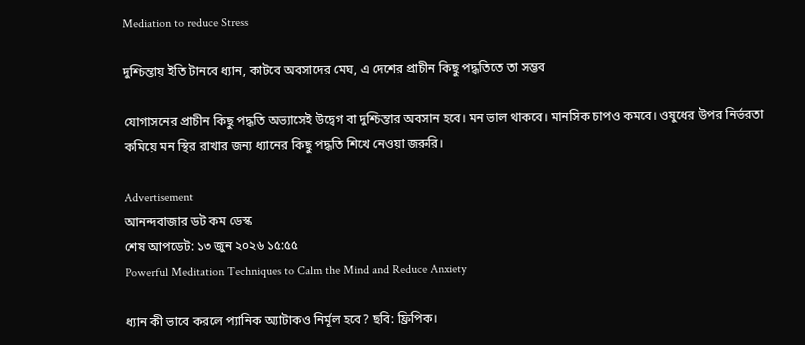Mediation to reduce Stress

দুশ্চিন্তায় ইতি টানবে ধ্যান, কাটবে অবসাদের মেঘ, এ দেশের প্রাচীন কিছু পদ্ধতিতে তা সম্ভব

যোগাসনের প্রাচীন কিছু পদ্ধতি অভ্যাসেই উদ্বেগ বা দুশ্চিন্তার অবসান হবে। মন ভাল থাকবে। মানসিক চাপও কমবে। ওষুধের উপর নির্ভরতা কমিয়ে মন স্থির রাখার জন্য ধ্যানের কিছু পদ্ধতি শিখে নেওয়া জরুরি।

Advertisement
আনন্দবাজার ডট কম ডেস্ক
শেষ আপডেট: ১৩ জুন ২০২৬ ১৫:৫৫
Powerful Meditation Techniques to Calm the Mind and Reduce Anxiety

ধ্যান কী ভাবে করলে প্যানিক অ্যাটাকও নির্মূল হবে? ছবি: ফ্রিপিক।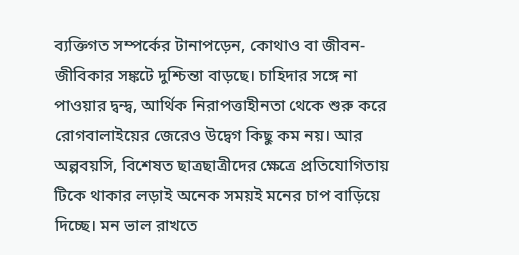ব্যক্তিগত সম্পর্কের টানাপড়েন, কোথাও বা জীবন-জীবিকার সঙ্কটে দুশ্চিন্তা বাড়ছে। চাহিদার সঙ্গে না পাওয়ার দ্বন্দ্ব, আর্থিক নিরাপত্তাহীনতা থেকে শুরু করে রোগবালাইয়ের জেরেও উদ্বেগ কিছু কম নয়। আর অল্পবয়সি, বিশেষত ছাত্রছাত্রীদের ক্ষেত্রে প্রতিযোগিতায় টিকে থাকার লড়াই অনেক সময়ই মনের চাপ বাড়িয়ে দিচ্ছে। মন ভাল রাখতে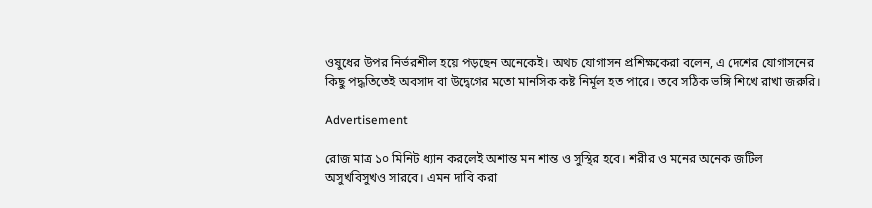ওষুধের উপর নির্ভরশীল হয়ে পড়ছেন অনেকেই। অথচ যোগাসন প্রশিক্ষকেরা বলেন, এ দেশের যোগাসনের কিছু পদ্ধতিতেই অবসাদ বা উদ্বেগের মতো মানসিক কষ্ট নির্মূল হত পারে। তবে সঠিক ভঙ্গি শিখে রাখা জরুরি।

Advertisement

রোজ মাত্র ১০ মিনিট ধ্যান করলেই অশান্ত মন শান্ত ও সুস্থির হবে। শরীর ও মনের অনেক জটিল অসুখবিসুখও সারবে। এমন দাবি করা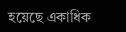হয়েছে একাধিক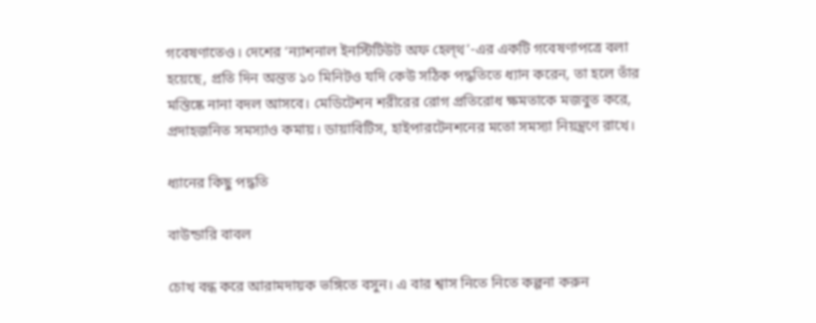গবেষণাতেও। দেশের ‘ন্যাশনাল ইনস্টিটিউট অফ হেল্‌থ’-এর একটি গবেষণাপত্রে বলা হয়েছে, প্রতি দিন অন্তত ১০ মিনিটও যদি কেউ সঠিক পদ্ধতিতে ধ্যান করেন, তা হলে তাঁর মস্তিষ্কে নানা বদল আসবে। মেডিটেশন শরীরের রোগ প্রতিরোধ ক্ষমতাকে মজবুত করে, প্রদাহজনিত সমস্যাও কমায়। ডায়াবিটিস, হাইপারটেনশনের মতো সমস্যা নিয়ন্ত্রণে রাখে।

ধ্যানের কিছু পদ্ধতি

বাউন্ডারি বাবল

চোখ বন্ধ করে আরামদায়ক ভঙ্গিতে বসুন। এ বার শ্বাস নিতে নিতে কল্পনা করুন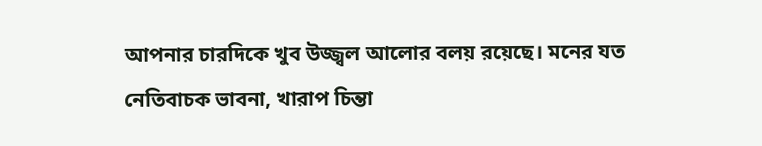আপনার চারদিকে খুব উজ্জ্বল আলোর বলয় রয়েছে। মনের যত নেতিবাচক ভাবনা, খারাপ চিন্তা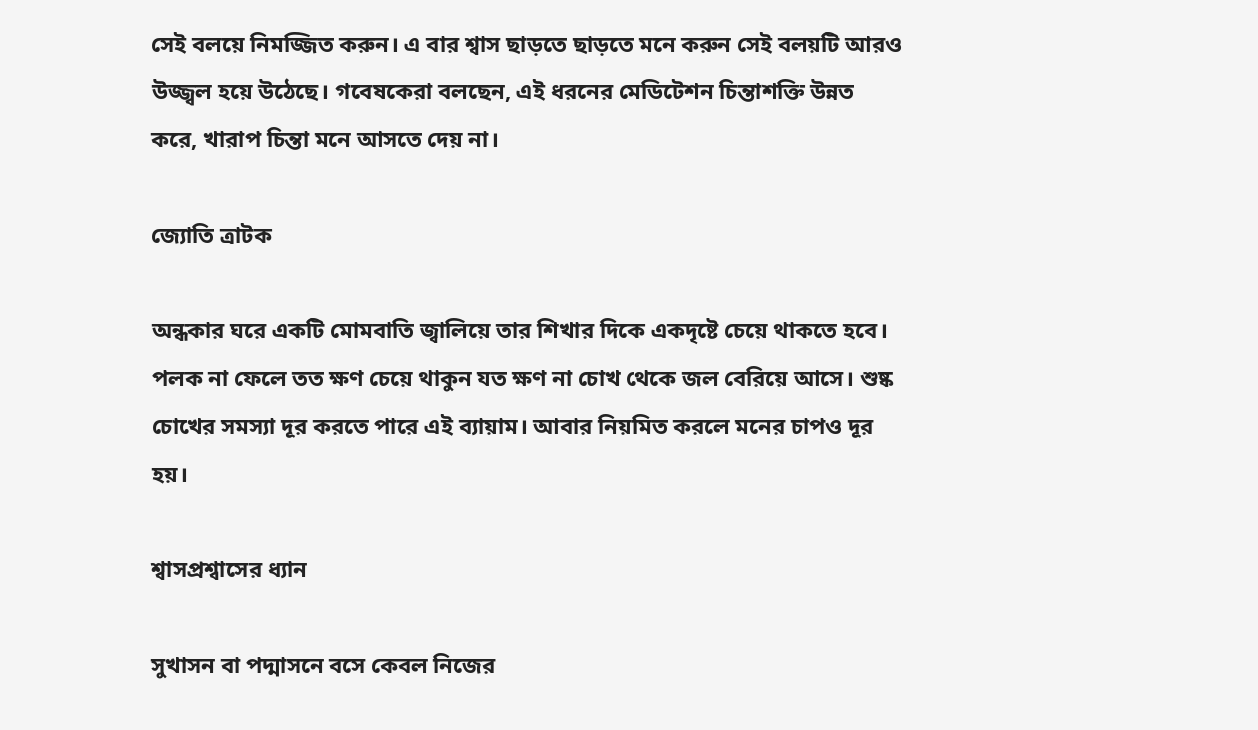সেই বলয়ে নিমজ্জিত করুন। এ বার শ্বাস ছাড়তে ছাড়তে মনে করুন সেই বলয়টি আরও উজ্জ্বল হয়ে উঠেছে। গবেষকেরা বলছেন, এই ধরনের মেডিটেশন চিন্তাশক্তি উন্নত করে, খারাপ চিন্তা মনে আসতে দেয় না।

জ্যোতি ত্রাটক

অন্ধকার ঘরে একটি মোমবাতি জ্বালিয়ে তার শিখার দিকে একদৃষ্টে চেয়ে থাকতে হবে। পলক না ফেলে তত ক্ষণ চেয়ে থাকুন যত ক্ষণ না চোখ থেকে জল বেরিয়ে আসে। শুষ্ক চোখের সমস্যা দূর করতে পারে এই ব্যায়াম। আবার নিয়মিত করলে মনের চাপও দূর হয়।

শ্বাসপ্রশ্বাসের ধ্যান

সুখাসন বা পদ্মাসনে বসে কেবল নিজের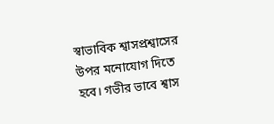স্বাভাবিক শ্বাসপ্রশ্বাসের উপর মনোযোগ দিতে হবে। গভীর ভাবে শ্বাস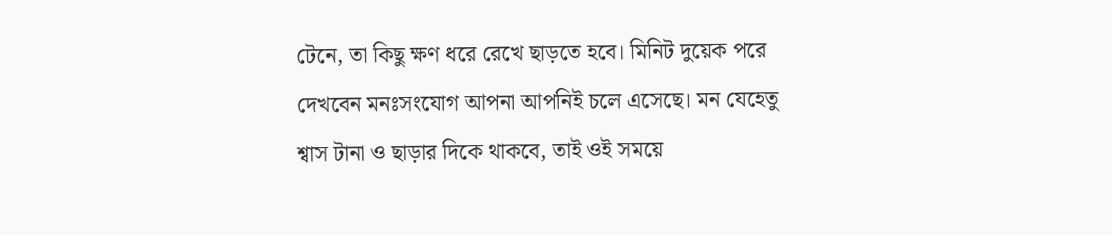টেনে, তা কিছু ক্ষণ ধরে রেখে ছাড়তে হবে। মিনিট দুয়েক পরে দেখবেন মনঃসংযোগ আপনা আপনিই চলে এসেছে। মন যেহেতু শ্বাস টানা ও ছাড়ার দিকে থাকবে, তাই ওই সময়ে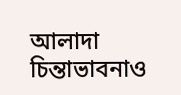আলাদা চিন্তাভাবনাও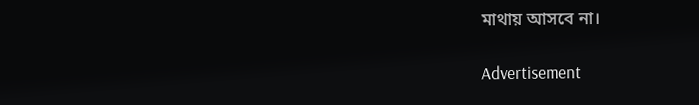মাথায় আসবে না।

Advertisement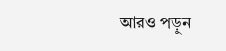আরও পড়ুন